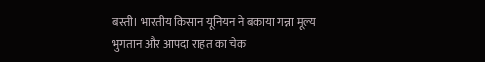बस्ती। भारतीय किसान यूनियन ने बकाया गन्ना मूल्य भुगतान और आपदा राहत का चेक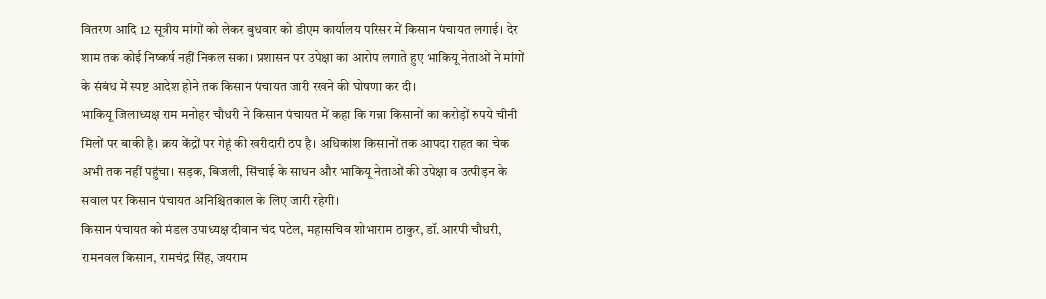वितरण आदि 12 सूत्रीय मांगों को लेकर बुधवार को डीएम कार्यालय परिसर में किसान पंचायत लगाई। देर शाम तक कोई निष्कर्ष नहीं निकल सका। प्रशासन पर उपेक्षा का आरोप लगाते हुए भाकियू नेताओं ने मांगों के संबंध में स्पष्ट आदेश होने तक किसान पंचायत जारी रखने की घोषणा कर दी।
भाकियू जिलाध्यक्ष राम मनोहर चौधरी ने किसान पंचायत में कहा कि गन्ना किसानों का करोड़ों रुपये चीनी मिलों पर बाकी है। क्रय केंद्रों पर गेहूं की खरीदारी ठप है। अधिकांश किसानों तक आपदा राहत का चेक अभी तक नहीं पहुंचा। सड़क, बिजली, सिंचाई के साधन और भाकियू नेताओं की उपेक्षा व उत्पीड़न के सवाल पर किसान पंचायत अनिश्चितकाल के लिए जारी रहेगी।
किसान पंचायत को मंडल उपाध्यक्ष दीवान चंद पटेल, महासचिव शोभाराम ठाकुर, डॉ.आरपी चौधरी, रामनवल किसान, रामचंद्र सिंह, जयराम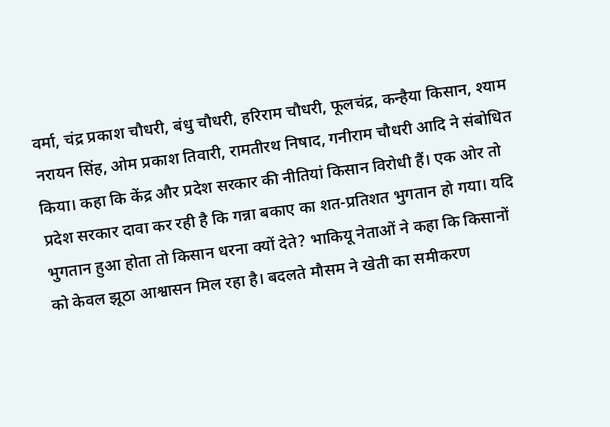वर्मा, चंद्र प्रकाश चौधरी, बंधु चौधरी, हरिराम चौधरी, फूलचंद्र, कन्हैया किसान, श्याम नरायन सिंह, ओम प्रकाश तिवारी, रामतीरथ निषाद, गनीराम चौधरी आदि ने संबोधित किया। कहा कि केंद्र और प्रदेश सरकार की नीतियां किसान विरोधी हैं। एक ओर तो प्रदेश सरकार दावा कर रही है कि गन्ना बकाए का शत-प्रतिशत भुगतान हो गया। यदि भुगतान हुआ होता तो किसान धरना क्यों देते? भाकियू नेताओं ने कहा कि किसानों को केवल झूठा आश्वासन मिल रहा है। बदलते मौसम ने खेती का समीकरण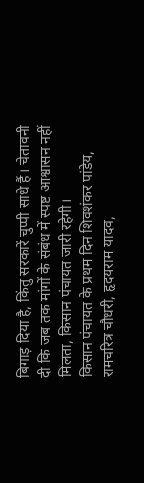बिगाड़ दिया है, किंतु सरकारें चुप्पी साधे हैं। चेतावनी दी कि जब तक मांगों के संबंध में स्पष्ट आश्वासन नहीं मिलता, किसान पंचायत जारी रहेगी।
किसान पंचायत के प्रथम दिन शिवशंकर पांडेय, रामचरित्र चौधरी, हृदयराम यादव,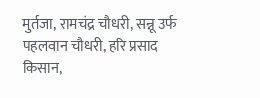मुर्तजा, रामचंद्र चौधरी, सन्नू उर्फ पहलवान चौधरी, हरि प्रसाद किसान,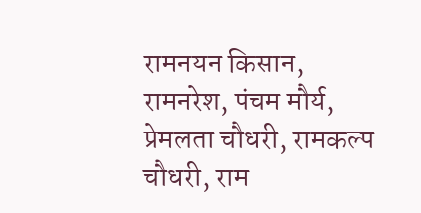रामनयन किसान, रामनरेश, पंचम मौर्य, प्रेमलता चौधरी, रामकल्प चौधरी, राम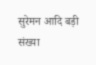सुरेमन आदि बड़ी संख्या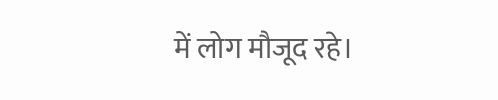में लोग मौजूद रहे।